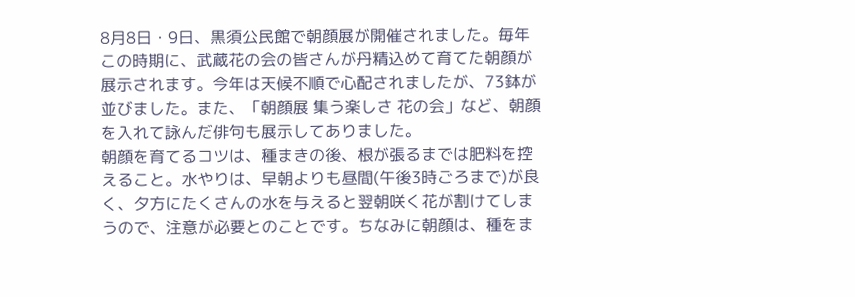8月8日・9日、黒須公民館で朝顔展が開催されました。毎年この時期に、武蔵花の会の皆さんが丹精込めて育てた朝顔が展示されます。今年は天候不順で心配されましたが、73鉢が並びました。また、「朝顔展 集う楽しさ 花の会」など、朝顔を入れて詠んだ俳句も展示してありました。
朝顔を育てるコツは、種まきの後、根が張るまでは肥料を控えること。水やりは、早朝よりも昼間(午後3時ごろまで)が良く、夕方にたくさんの水を与えると翌朝咲く花が割けてしまうので、注意が必要とのことです。ちなみに朝顔は、種をま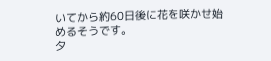いてから約60日後に花を咲かせ始めるそうです。
夕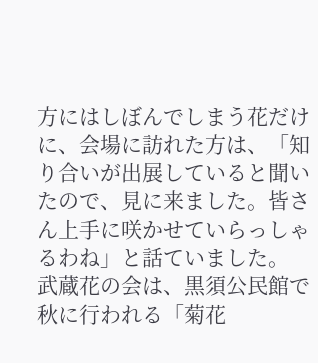方にはしぼんでしまう花だけに、会場に訪れた方は、「知り合いが出展していると聞いたので、見に来ました。皆さん上手に咲かせていらっしゃるわね」と話ていました。
武蔵花の会は、黒須公民館で秋に行われる「菊花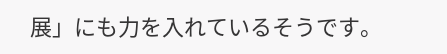展」にも力を入れているそうです。